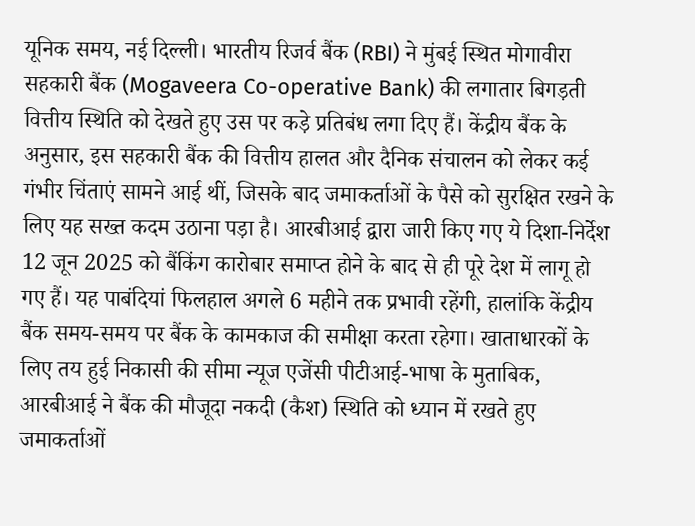यूनिक समय, नई दिल्ली। भारतीय रिजर्व बैंक (RBI) ने मुंबई स्थित मोगावीरा सहकारी बैंक (Mogaveera Co-operative Bank) की लगातार बिगड़ती वित्तीय स्थिति को देखते हुए उस पर कड़े प्रतिबंध लगा दिए हैं। केंद्रीय बैंक के अनुसार, इस सहकारी बैंक की वित्तीय हालत और दैनिक संचालन को लेकर कई गंभीर चिंताएं सामने आई थीं, जिसके बाद जमाकर्ताओं के पैसे को सुरक्षित रखने के लिए यह सख्त कदम उठाना पड़ा है। आरबीआई द्वारा जारी किए गए ये दिशा-निर्देश 12 जून 2025 को बैंकिंग कारोबार समाप्त होने के बाद से ही पूरे देश में लागू हो गए हैं। यह पाबंदियां फिलहाल अगले 6 महीने तक प्रभावी रहेंगी, हालांकि केंद्रीय बैंक समय-समय पर बैंक के कामकाज की समीक्षा करता रहेगा। खाताधारकों के लिए तय हुई निकासी की सीमा न्यूज एजेंसी पीटीआई-भाषा के मुताबिक, आरबीआई ने बैंक की मौजूदा नकदी (कैश) स्थिति को ध्यान में रखते हुए जमाकर्ताओं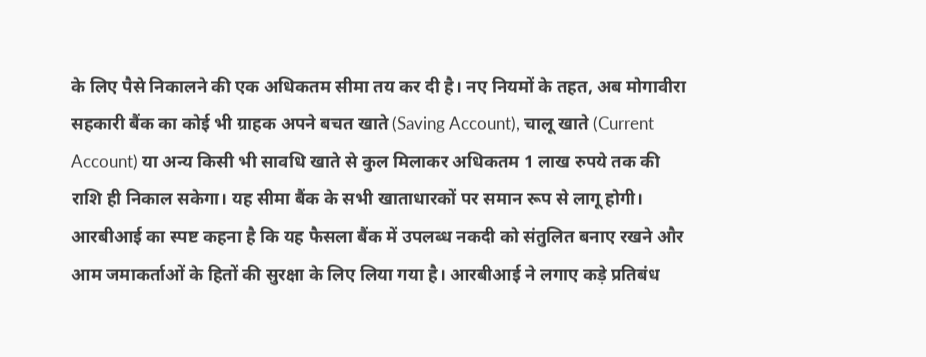के लिए पैसे निकालने की एक अधिकतम सीमा तय कर दी है। नए नियमों के तहत, अब मोगावीरा सहकारी बैंक का कोई भी ग्राहक अपने बचत खाते (Saving Account), चालू खाते (Current Account) या अन्य किसी भी सावधि खाते से कुल मिलाकर अधिकतम 1 लाख रुपये तक की राशि ही निकाल सकेगा। यह सीमा बैंक के सभी खाताधारकों पर समान रूप से लागू होगी। आरबीआई का स्पष्ट कहना है कि यह फैसला बैंक में उपलब्ध नकदी को संतुलित बनाए रखने और आम जमाकर्ताओं के हितों की सुरक्षा के लिए लिया गया है। आरबीआई ने लगाए कड़े प्रतिबंध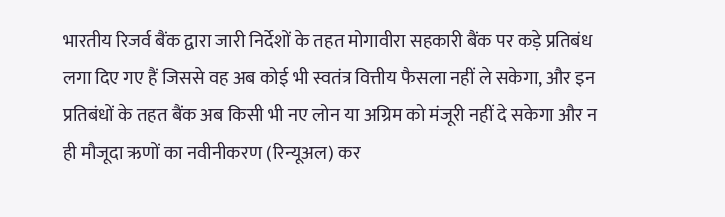भारतीय रिजर्व बैंक द्वारा जारी निर्देशों के तहत मोगावीरा सहकारी बैंक पर कड़े प्रतिबंध लगा दिए गए हैं जिससे वह अब कोई भी स्वतंत्र वित्तीय फैसला नहीं ले सकेगा, और इन प्रतिबंधों के तहत बैंक अब किसी भी नए लोन या अग्रिम को मंजूरी नहीं दे सकेगा और न ही मौजूदा ऋणों का नवीनीकरण (रिन्यूअल) कर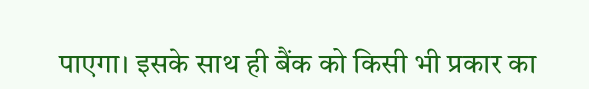पाएगा। इसके साथ ही बैंक को किसी भी प्रकार का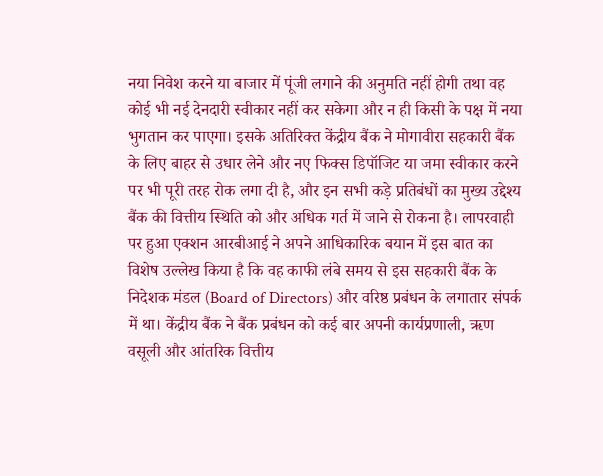नया निवेश करने या बाजार में पूंजी लगाने की अनुमति नहीं होगी तथा वह कोई भी नई देनदारी स्वीकार नहीं कर सकेगा और न ही किसी के पक्ष में नया भुगतान कर पाएगा। इसके अतिरिक्त केंद्रीय बैंक ने मोगावीरा सहकारी बैंक के लिए बाहर से उधार लेने और नए फिक्स डिपॉजिट या जमा स्वीकार करने पर भी पूरी तरह रोक लगा दी है, और इन सभी कड़े प्रतिबंधों का मुख्य उद्देश्य बैंक की वित्तीय स्थिति को और अधिक गर्त में जाने से रोकना है। लापरवाही पर हुआ एक्शन आरबीआई ने अपने आधिकारिक बयान में इस बात का विशेष उल्लेख किया है कि वह काफी लंबे समय से इस सहकारी बैंक के निदेशक मंडल (Board of Directors) और वरिष्ठ प्रबंधन के लगातार संपर्क में था। केंद्रीय बैंक ने बैंक प्रबंधन को कई बार अपनी कार्यप्रणाली, ऋण वसूली और आंतरिक वित्तीय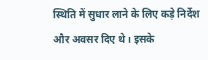स्थिति में सुधार लाने के लिए कड़े निर्देश और अवसर दिए थे। इसके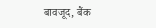बावजूद, बैंक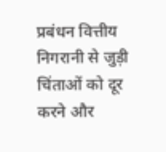प्रबंधन वित्तीय निगरानी से जुड़ी चिंताओं को दूर करने और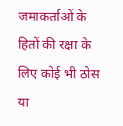जमाकर्ताओं के हितों की रक्षा के लिए कोई भी ठोस या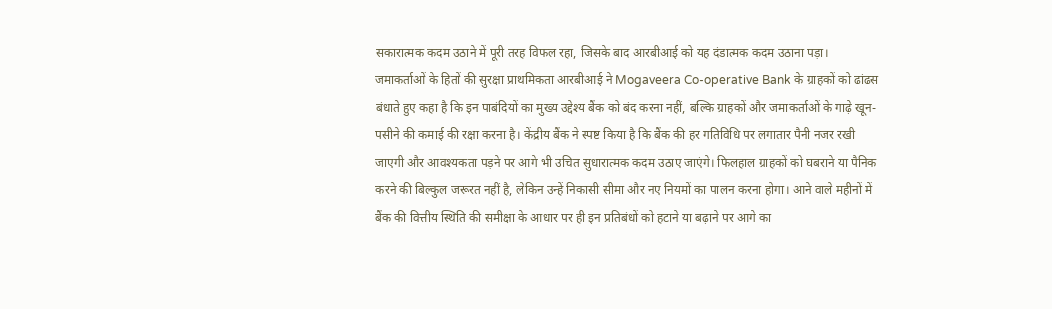सकारात्मक कदम उठाने में पूरी तरह विफल रहा, जिसके बाद आरबीआई को यह दंडात्मक कदम उठाना पड़ा। जमाकर्ताओं के हितों की सुरक्षा प्राथमिकता आरबीआई ने Mogaveera Co-operative Bank के ग्राहकों को ढांढस बंधाते हुए कहा है कि इन पाबंदियों का मुख्य उद्देश्य बैंक को बंद करना नहीं, बल्कि ग्राहकों और जमाकर्ताओं के गाढ़े खून-पसीने की कमाई की रक्षा करना है। केंद्रीय बैंक ने स्पष्ट किया है कि बैंक की हर गतिविधि पर लगातार पैनी नजर रखी जाएगी और आवश्यकता पड़ने पर आगे भी उचित सुधारात्मक कदम उठाए जाएंगे। फिलहाल ग्राहकों को घबराने या पैनिक करने की बिल्कुल जरूरत नहीं है, लेकिन उन्हें निकासी सीमा और नए नियमों का पालन करना होगा। आने वाले महीनों में बैंक की वित्तीय स्थिति की समीक्षा के आधार पर ही इन प्रतिबंधों को हटाने या बढ़ाने पर आगे का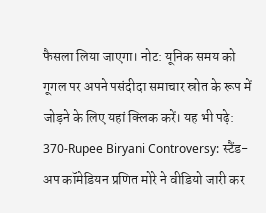फैसला लिया जाएगा। नोट: यूनिक समय को गूगल पर अपने पसंदीदा समाचार स्रोत के रूप में जोड़ने के लिए यहां क्लिक करें। यह भी पढ़े: 370-Rupee Biryani Controversy: स्टैंड-अप कॉमेडियन प्रणित मोरे ने वीडियो जारी कर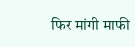फिर मांगी माफी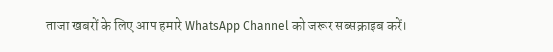ताजा खबरों के लिए आप हमारे WhatsApp Channel को जरूर सब्सक्राइब करें।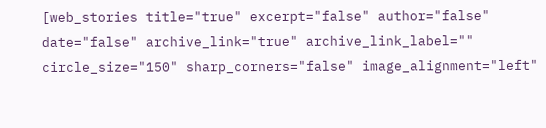[web_stories title="true" excerpt="false" author="false" date="false" archive_link="true" archive_link_label="" circle_size="150" sharp_corners="false" image_alignment="left"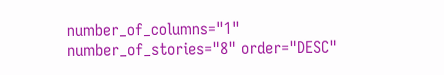number_of_columns="1" number_of_stories="8" order="DESC"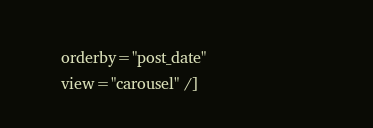orderby="post_date" view="carousel" /]